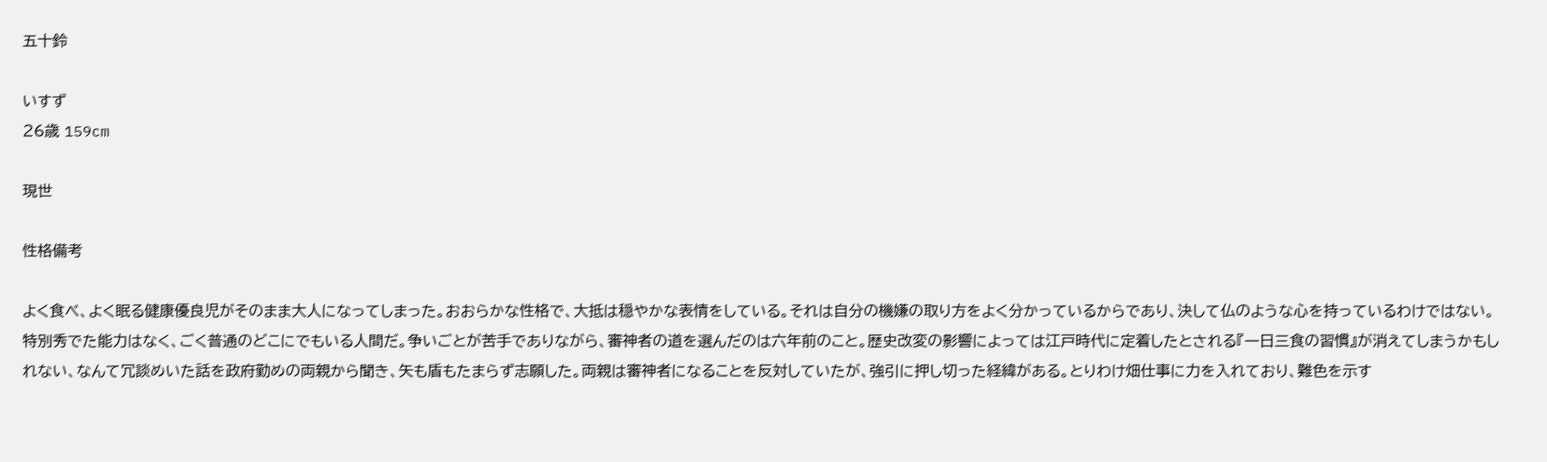五十鈴

いすず
26歳 159cm

現世

性格備考

よく食べ、よく眠る健康優良児がそのまま大人になってしまった。おおらかな性格で、大抵は穏やかな表情をしている。それは自分の機嫌の取り方をよく分かっているからであり、決して仏のような心を持っているわけではない。特別秀でた能力はなく、ごく普通のどこにでもいる人間だ。争いごとが苦手でありながら、審神者の道を選んだのは六年前のこと。歴史改変の影響によっては江戸時代に定着したとされる『一日三食の習慣』が消えてしまうかもしれない、なんて冗談めいた話を政府勤めの両親から聞き、矢も盾もたまらず志願した。両親は審神者になることを反対していたが、強引に押し切った経緯がある。とりわけ畑仕事に力を入れており、難色を示す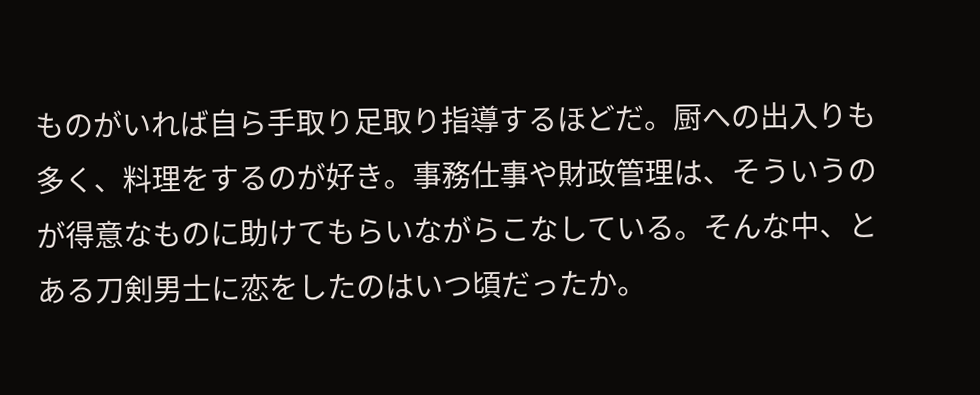ものがいれば自ら手取り足取り指導するほどだ。厨への出入りも多く、料理をするのが好き。事務仕事や財政管理は、そういうのが得意なものに助けてもらいながらこなしている。そんな中、とある刀剣男士に恋をしたのはいつ頃だったか。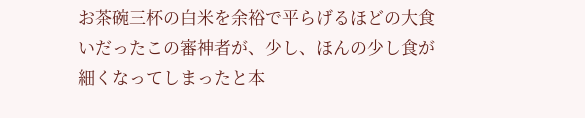お茶碗三杯の白米を余裕で平らげるほどの大食いだったこの審神者が、少し、ほんの少し食が細くなってしまったと本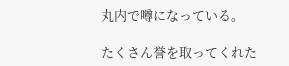丸内で噂になっている。

たくさん誉を取ってくれた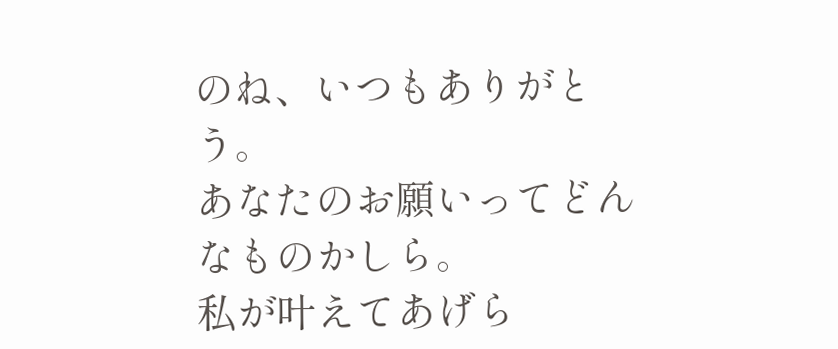のね、いつもありがとう。
あなたのお願いってどんなものかしら。
私が叶えてあげら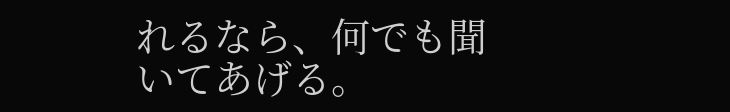れるなら、何でも聞いてあげる。